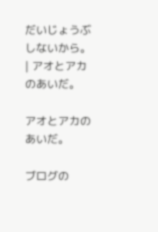だいじょうぶ しないから。 | アオとアカのあいだ。

アオとアカのあいだ。

ブログの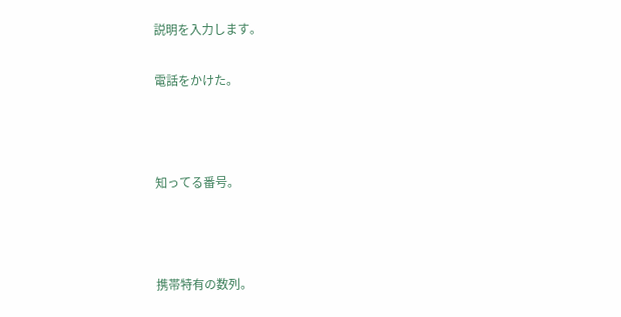説明を入力します。

電話をかけた。



知ってる番号。



携帯特有の数列。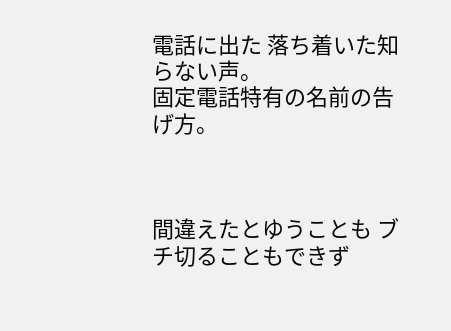電話に出た 落ち着いた知らない声。
固定電話特有の名前の告げ方。



間違えたとゆうことも ブチ切ることもできず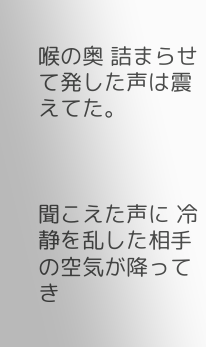喉の奥 詰まらせて発した声は震えてた。



聞こえた声に 冷静を乱した相手の空気が降ってき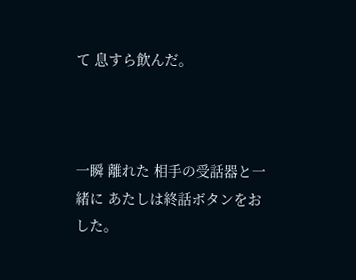て 息すら飲んだ。



一瞬 離れた 相手の受話器と一緒に あたしは終話ボタンをおした。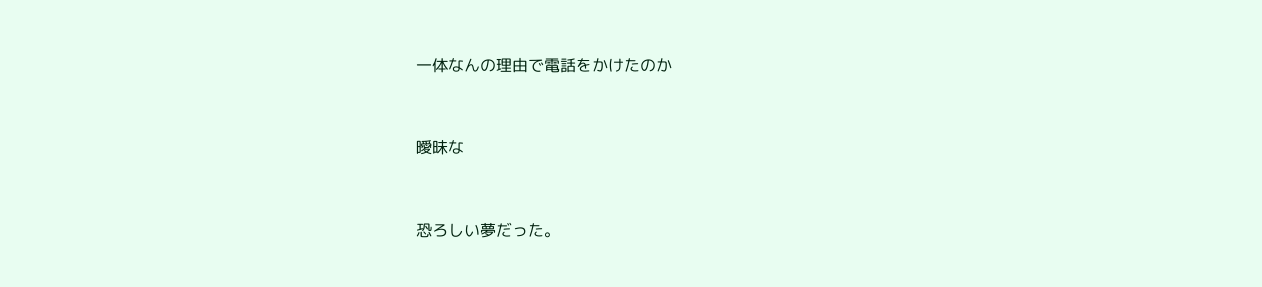一体なんの理由で電話をかけたのか


曖昧な


恐ろしい夢だった。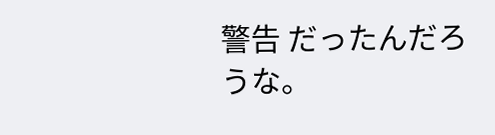警告 だったんだろうな。